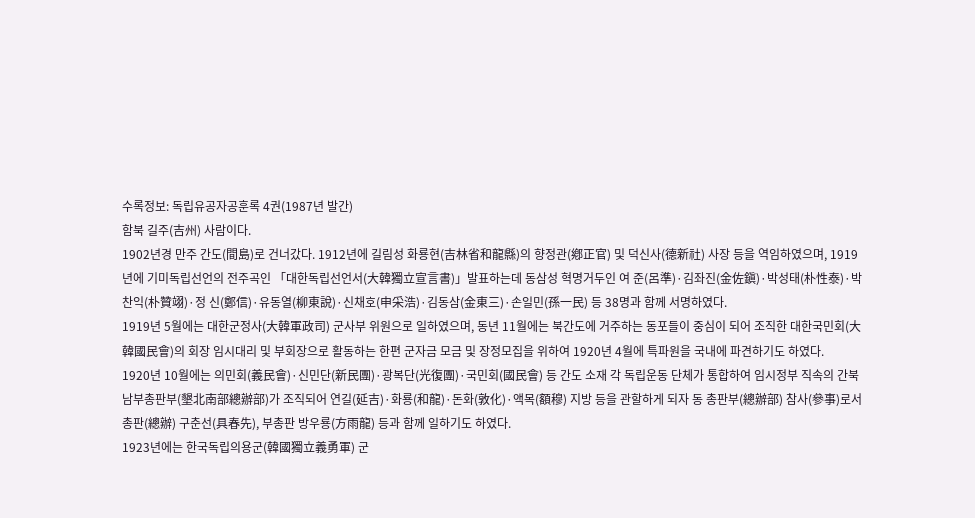수록정보: 독립유공자공훈록 4권(1987년 발간)
함북 길주(吉州) 사람이다.
1902년경 만주 간도(間島)로 건너갔다. 1912년에 길림성 화룡현(吉林省和龍縣)의 향정관(鄕正官) 및 덕신사(德新社) 사장 등을 역임하였으며, 1919년에 기미독립선언의 전주곡인 「대한독립선언서(大韓獨立宣言書)」발표하는데 동삼성 혁명거두인 여 준(呂準)·김좌진(金佐鎭)·박성태(朴性泰)·박찬익(朴贊翊)·정 신(鄭信)·유동열(柳東說)·신채호(申采浩)·김동삼(金東三)·손일민(孫一民) 등 38명과 함께 서명하였다.
1919년 5월에는 대한군정사(大韓軍政司) 군사부 위원으로 일하였으며, 동년 11월에는 북간도에 거주하는 동포들이 중심이 되어 조직한 대한국민회(大韓國民會)의 회장 임시대리 및 부회장으로 활동하는 한편 군자금 모금 및 장정모집을 위하여 1920년 4월에 특파원을 국내에 파견하기도 하였다.
1920년 10월에는 의민회(義民會)·신민단(新民團)·광복단(光復團)·국민회(國民會) 등 간도 소재 각 독립운동 단체가 통합하여 임시정부 직속의 간북 남부총판부(墾北南部總辦部)가 조직되어 연길(延吉)·화룡(和龍)·돈화(敦化)·액목(額穆) 지방 등을 관할하게 되자 동 총판부(總辦部) 참사(參事)로서 총판(總辦) 구춘선(具春先), 부총판 방우룡(方雨龍) 등과 함께 일하기도 하였다.
1923년에는 한국독립의용군(韓國獨立義勇軍) 군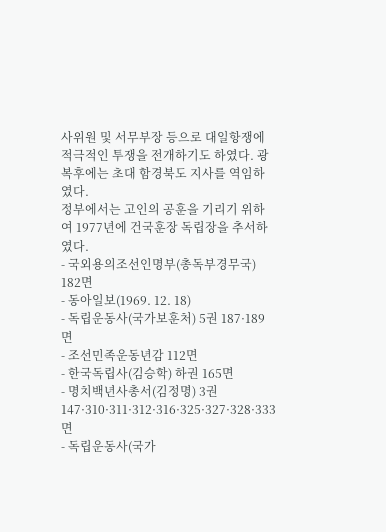사위원 및 서무부장 등으로 대일항쟁에 적극적인 투쟁을 전개하기도 하였다. 광복후에는 초대 함경북도 지사를 역임하였다.
정부에서는 고인의 공훈을 기리기 위하여 1977년에 건국훈장 독립장을 추서하였다.
- 국외용의조선인명부(총독부경무국) 182면
- 동아일보(1969. 12. 18)
- 독립운동사(국가보훈처) 5권 187·189면
- 조선민족운동년감 112면
- 한국독립사(김승학) 하권 165면
- 명치백년사총서(김정명) 3권 147·310·311·312·316·325·327·328·333면
- 독립운동사(국가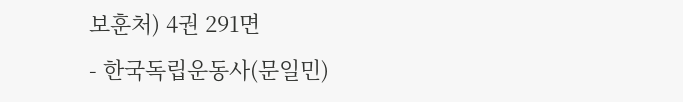보훈처) 4권 291면
- 한국독립운동사(문일민)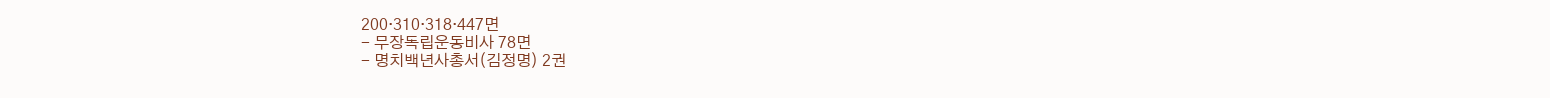200·310·318·447면
- 무장독립운동비사 78면
- 명치백년사총서(김정명) 2권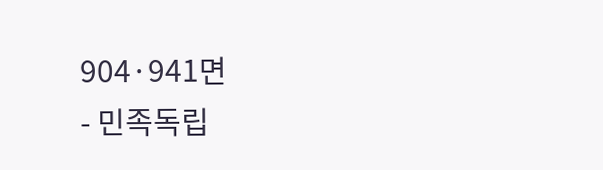904·941면
- 민족독립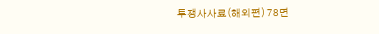투쟁사사료(해외편) 78면